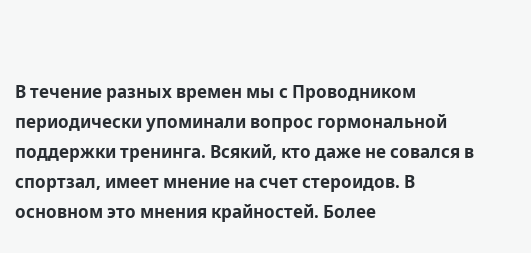В течение разных времен мы с Проводником периодически упоминали вопрос гормональной поддержки тренинга. Всякий, кто даже не совался в спортзал, имеет мнение на счет стероидов. В основном это мнения крайностей. Более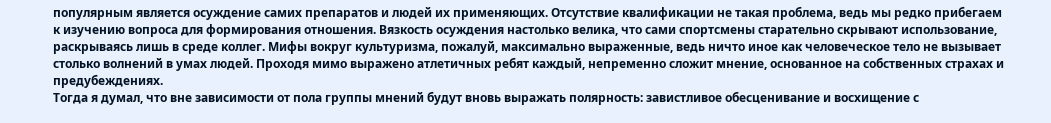популярным является осуждение самих препаратов и людей их применяющих. Отсутствие квалификации не такая проблема, ведь мы редко прибегаем к изучению вопроса для формирования отношения. Вязкость осуждения настолько велика, что сами спортсмены старательно скрывают использование, раскрываясь лишь в среде коллег. Мифы вокруг культуризма, пожалуй, максимально выраженные, ведь ничто иное как человеческое тело не вызывает столько волнений в умах людей. Проходя мимо выражено атлетичных ребят каждый, непременно сложит мнение, основанное на собственных страхах и предубеждениях.
Тогда я думал, что вне зависимости от пола группы мнений будут вновь выражать полярность: завистливое обесценивание и восхищение с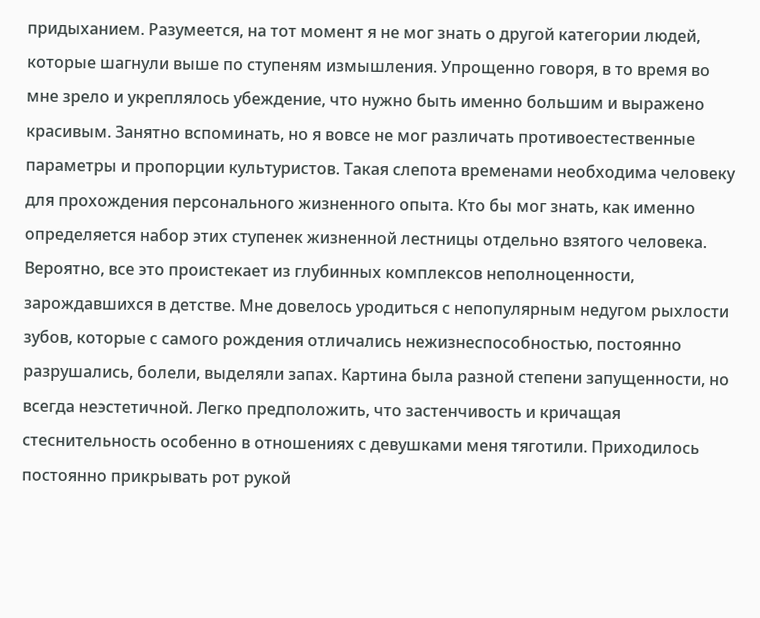придыханием. Разумеется, на тот момент я не мог знать о другой категории людей, которые шагнули выше по ступеням измышления. Упрощенно говоря, в то время во мне зрело и укреплялось убеждение, что нужно быть именно большим и выражено красивым. Занятно вспоминать, но я вовсе не мог различать противоестественные параметры и пропорции культуристов. Такая слепота временами необходима человеку для прохождения персонального жизненного опыта. Кто бы мог знать, как именно определяется набор этих ступенек жизненной лестницы отдельно взятого человека.
Вероятно, все это проистекает из глубинных комплексов неполноценности, зарождавшихся в детстве. Мне довелось уродиться с непопулярным недугом рыхлости зубов, которые с самого рождения отличались нежизнеспособностью, постоянно разрушались, болели, выделяли запах. Картина была разной степени запущенности, но всегда неэстетичной. Легко предположить, что застенчивость и кричащая стеснительность особенно в отношениях с девушками меня тяготили. Приходилось постоянно прикрывать рот рукой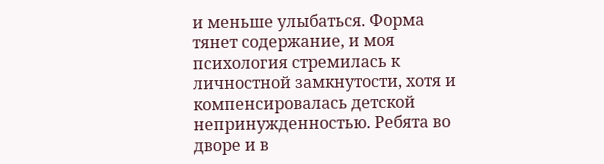и меньше улыбаться. Форма тянет содержание, и моя психология стремилась к личностной замкнутости, хотя и компенсировалась детской непринужденностью. Ребята во дворе и в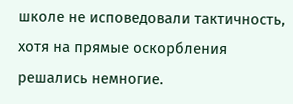школе не исповедовали тактичность, хотя на прямые оскорбления решались немногие.